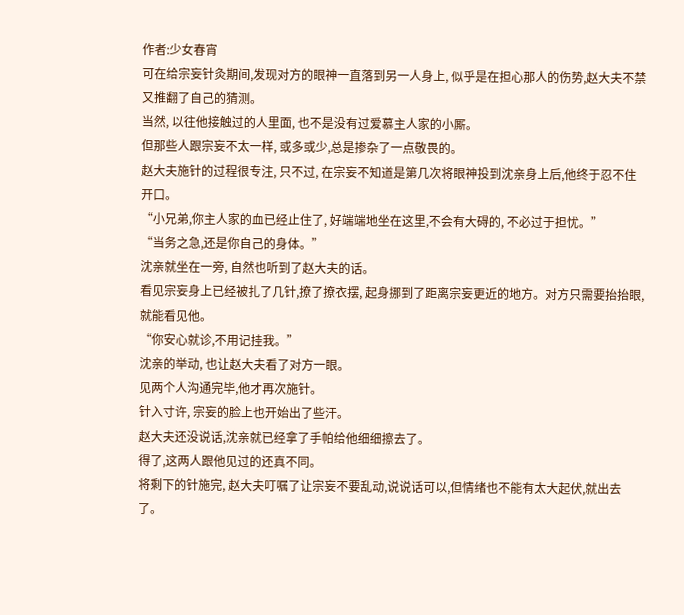作者:少女春宵
可在给宗妄针灸期间,发现对方的眼神一直落到另一人身上, 似乎是在担心那人的伤势,赵大夫不禁又推翻了自己的猜测。
当然, 以往他接触过的人里面, 也不是没有过爱慕主人家的小厮。
但那些人跟宗妄不太一样, 或多或少,总是掺杂了一点敬畏的。
赵大夫施针的过程很专注, 只不过, 在宗妄不知道是第几次将眼神投到沈亲身上后,他终于忍不住开口。
“小兄弟,你主人家的血已经止住了, 好端端地坐在这里,不会有大碍的, 不必过于担忧。”
“当务之急,还是你自己的身体。”
沈亲就坐在一旁, 自然也听到了赵大夫的话。
看见宗妄身上已经被扎了几针,撩了撩衣摆, 起身挪到了距离宗妄更近的地方。对方只需要抬抬眼,就能看见他。
“你安心就诊,不用记挂我。”
沈亲的举动, 也让赵大夫看了对方一眼。
见两个人沟通完毕,他才再次施针。
针入寸许, 宗妄的脸上也开始出了些汗。
赵大夫还没说话,沈亲就已经拿了手帕给他细细擦去了。
得了,这两人跟他见过的还真不同。
将剩下的针施完, 赵大夫叮嘱了让宗妄不要乱动,说说话可以,但情绪也不能有太大起伏,就出去了。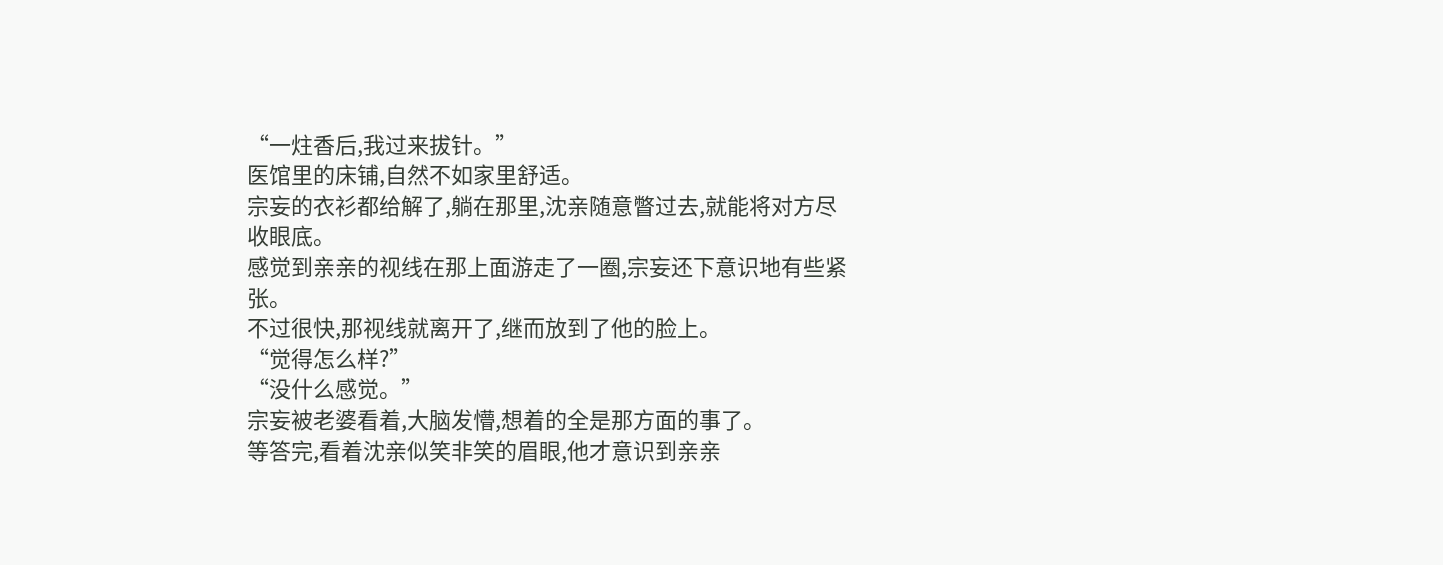“一炷香后,我过来拔针。”
医馆里的床铺,自然不如家里舒适。
宗妄的衣衫都给解了,躺在那里,沈亲随意瞥过去,就能将对方尽收眼底。
感觉到亲亲的视线在那上面游走了一圈,宗妄还下意识地有些紧张。
不过很快,那视线就离开了,继而放到了他的脸上。
“觉得怎么样?”
“没什么感觉。”
宗妄被老婆看着,大脑发懵,想着的全是那方面的事了。
等答完,看着沈亲似笑非笑的眉眼,他才意识到亲亲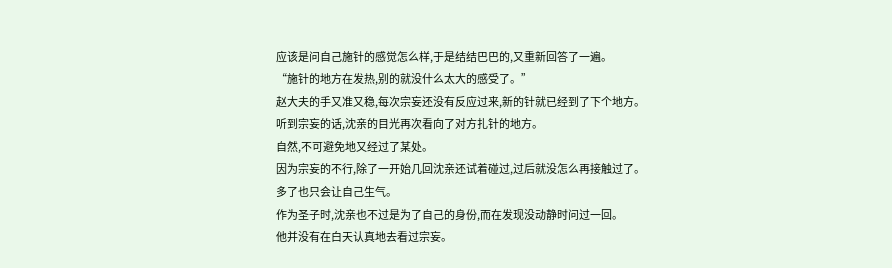应该是问自己施针的感觉怎么样,于是结结巴巴的,又重新回答了一遍。
“施针的地方在发热,别的就没什么太大的感受了。”
赵大夫的手又准又稳,每次宗妄还没有反应过来,新的针就已经到了下个地方。
听到宗妄的话,沈亲的目光再次看向了对方扎针的地方。
自然,不可避免地又经过了某处。
因为宗妄的不行,除了一开始几回沈亲还试着碰过,过后就没怎么再接触过了。
多了也只会让自己生气。
作为圣子时,沈亲也不过是为了自己的身份,而在发现没动静时问过一回。
他并没有在白天认真地去看过宗妄。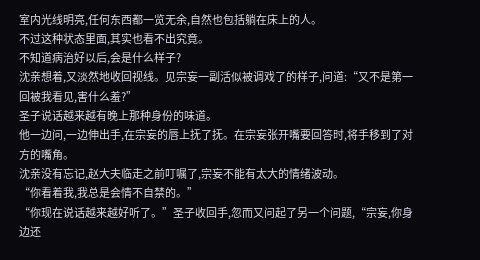室内光线明亮,任何东西都一览无余,自然也包括躺在床上的人。
不过这种状态里面,其实也看不出究竟。
不知道病治好以后,会是什么样子?
沈亲想着,又淡然地收回视线。见宗妄一副活似被调戏了的样子,问道:“又不是第一回被我看见,害什么羞?”
圣子说话越来越有晚上那种身份的味道。
他一边问,一边伸出手,在宗妄的唇上抚了抚。在宗妄张开嘴要回答时,将手移到了对方的嘴角。
沈亲没有忘记,赵大夫临走之前叮嘱了,宗妄不能有太大的情绪波动。
“你看着我,我总是会情不自禁的。”
“你现在说话越来越好听了。”圣子收回手,忽而又问起了另一个问题,“宗妄,你身边还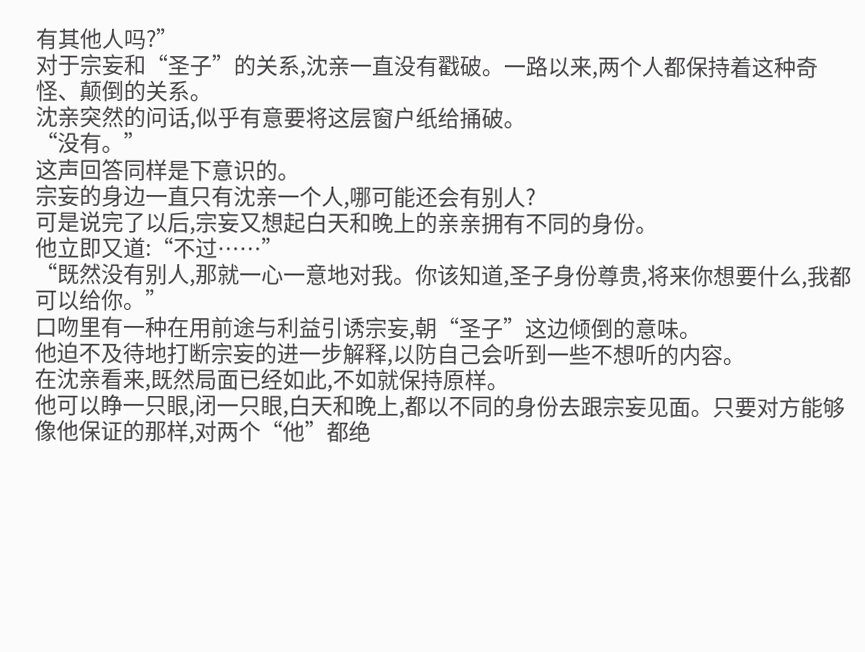有其他人吗?”
对于宗妄和“圣子”的关系,沈亲一直没有戳破。一路以来,两个人都保持着这种奇怪、颠倒的关系。
沈亲突然的问话,似乎有意要将这层窗户纸给捅破。
“没有。”
这声回答同样是下意识的。
宗妄的身边一直只有沈亲一个人,哪可能还会有别人?
可是说完了以后,宗妄又想起白天和晚上的亲亲拥有不同的身份。
他立即又道:“不过……”
“既然没有别人,那就一心一意地对我。你该知道,圣子身份尊贵,将来你想要什么,我都可以给你。”
口吻里有一种在用前途与利益引诱宗妄,朝“圣子”这边倾倒的意味。
他迫不及待地打断宗妄的进一步解释,以防自己会听到一些不想听的内容。
在沈亲看来,既然局面已经如此,不如就保持原样。
他可以睁一只眼,闭一只眼,白天和晚上,都以不同的身份去跟宗妄见面。只要对方能够像他保证的那样,对两个“他”都绝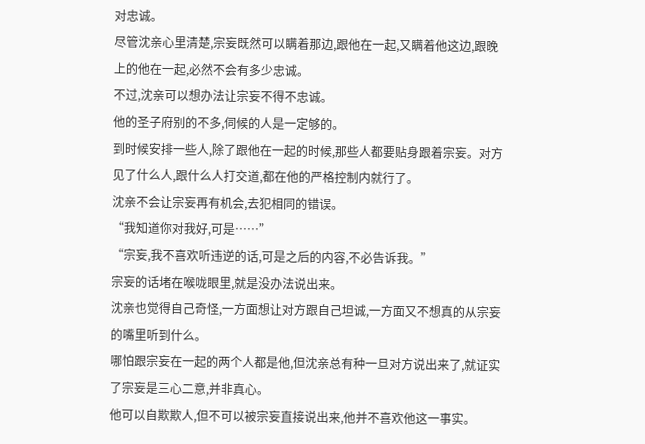对忠诚。
尽管沈亲心里清楚,宗妄既然可以瞒着那边,跟他在一起,又瞒着他这边,跟晚上的他在一起,必然不会有多少忠诚。
不过,沈亲可以想办法让宗妄不得不忠诚。
他的圣子府别的不多,伺候的人是一定够的。
到时候安排一些人,除了跟他在一起的时候,那些人都要贴身跟着宗妄。对方见了什么人,跟什么人打交道,都在他的严格控制内就行了。
沈亲不会让宗妄再有机会,去犯相同的错误。
“我知道你对我好,可是……”
“宗妄,我不喜欢听违逆的话,可是之后的内容,不必告诉我。”
宗妄的话堵在喉咙眼里,就是没办法说出来。
沈亲也觉得自己奇怪,一方面想让对方跟自己坦诚,一方面又不想真的从宗妄的嘴里听到什么。
哪怕跟宗妄在一起的两个人都是他,但沈亲总有种一旦对方说出来了,就证实了宗妄是三心二意,并非真心。
他可以自欺欺人,但不可以被宗妄直接说出来,他并不喜欢他这一事实。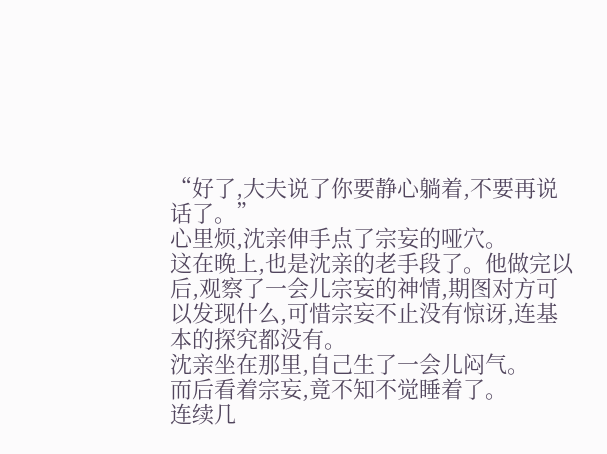“好了,大夫说了你要静心躺着,不要再说话了。”
心里烦,沈亲伸手点了宗妄的哑穴。
这在晚上,也是沈亲的老手段了。他做完以后,观察了一会儿宗妄的神情,期图对方可以发现什么,可惜宗妄不止没有惊讶,连基本的探究都没有。
沈亲坐在那里,自己生了一会儿闷气。
而后看着宗妄,竟不知不觉睡着了。
连续几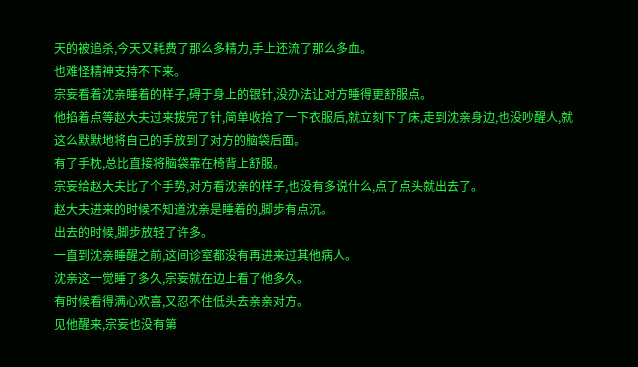天的被追杀,今天又耗费了那么多精力,手上还流了那么多血。
也难怪精神支持不下来。
宗妄看着沈亲睡着的样子,碍于身上的银针,没办法让对方睡得更舒服点。
他掐着点等赵大夫过来拔完了针,简单收拾了一下衣服后,就立刻下了床,走到沈亲身边,也没吵醒人,就这么默默地将自己的手放到了对方的脑袋后面。
有了手枕,总比直接将脑袋靠在椅背上舒服。
宗妄给赵大夫比了个手势,对方看沈亲的样子,也没有多说什么,点了点头就出去了。
赵大夫进来的时候不知道沈亲是睡着的,脚步有点沉。
出去的时候,脚步放轻了许多。
一直到沈亲睡醒之前,这间诊室都没有再进来过其他病人。
沈亲这一觉睡了多久,宗妄就在边上看了他多久。
有时候看得满心欢喜,又忍不住低头去亲亲对方。
见他醒来,宗妄也没有第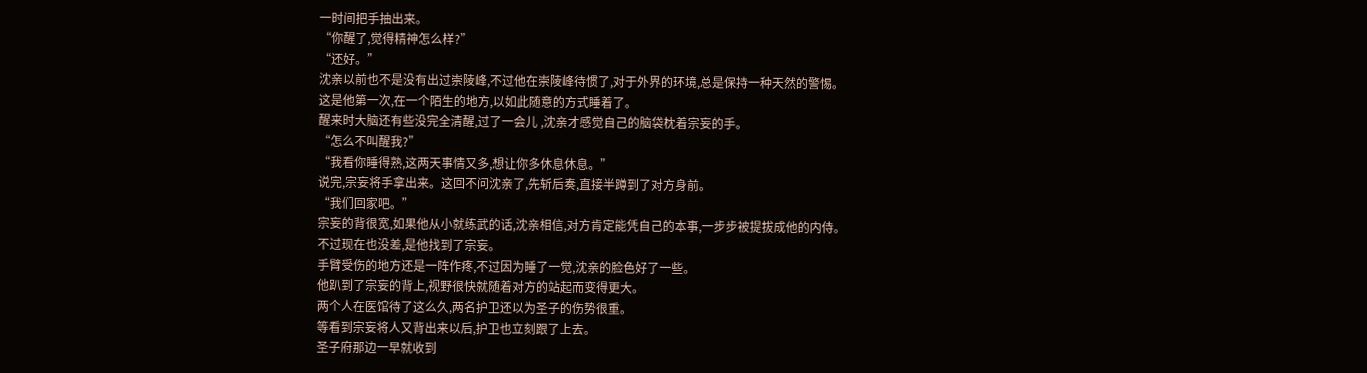一时间把手抽出来。
“你醒了,觉得精神怎么样?”
“还好。”
沈亲以前也不是没有出过崇陵峰,不过他在崇陵峰待惯了,对于外界的环境,总是保持一种天然的警惕。
这是他第一次,在一个陌生的地方,以如此随意的方式睡着了。
醒来时大脑还有些没完全清醒,过了一会儿 ,沈亲才感觉自己的脑袋枕着宗妄的手。
“怎么不叫醒我?”
“我看你睡得熟,这两天事情又多,想让你多休息休息。”
说完,宗妄将手拿出来。这回不问沈亲了,先斩后奏,直接半蹲到了对方身前。
“我们回家吧。”
宗妄的背很宽,如果他从小就练武的话,沈亲相信,对方肯定能凭自己的本事,一步步被提拔成他的内侍。
不过现在也没差,是他找到了宗妄。
手臂受伤的地方还是一阵作疼,不过因为睡了一觉,沈亲的脸色好了一些。
他趴到了宗妄的背上,视野很快就随着对方的站起而变得更大。
两个人在医馆待了这么久,两名护卫还以为圣子的伤势很重。
等看到宗妄将人又背出来以后,护卫也立刻跟了上去。
圣子府那边一早就收到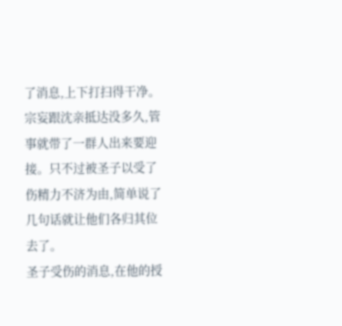了消息,上下打扫得干净。
宗妄跟沈亲抵达没多久,管事就带了一群人出来要迎接。只不过被圣子以受了伤精力不济为由,简单说了几句话就让他们各归其位去了。
圣子受伤的消息,在他的授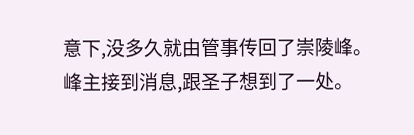意下,没多久就由管事传回了崇陵峰。
峰主接到消息,跟圣子想到了一处。